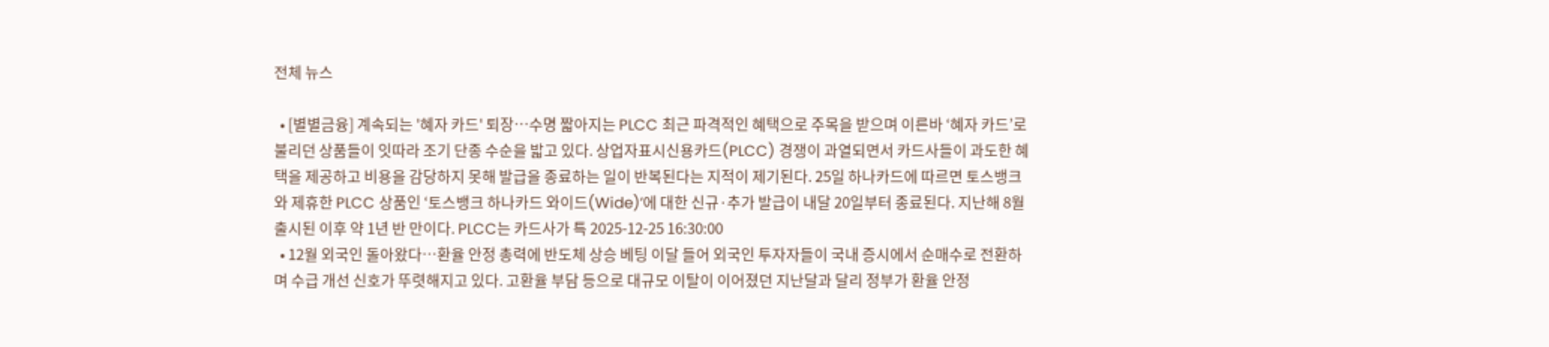전체 뉴스

  • [별별금융] 계속되는 '혜자 카드' 퇴장…수명 짧아지는 PLCC 최근 파격적인 혜택으로 주목을 받으며 이른바 ‘혜자 카드’로 불리던 상품들이 잇따라 조기 단종 수순을 밟고 있다. 상업자표시신용카드(PLCC) 경쟁이 과열되면서 카드사들이 과도한 혜택을 제공하고 비용을 감당하지 못해 발급을 종료하는 일이 반복된다는 지적이 제기된다. 25일 하나카드에 따르면 토스뱅크와 제휴한 PLCC 상품인 ‘토스뱅크 하나카드 와이드(Wide)’에 대한 신규·추가 발급이 내달 20일부터 종료된다. 지난해 8월 출시된 이후 약 1년 반 만이다. PLCC는 카드사가 특 2025-12-25 16:30:00
  • 12월 외국인 돌아왔다…환율 안정 총력에 반도체 상승 베팅 이달 들어 외국인 투자자들이 국내 증시에서 순매수로 전환하며 수급 개선 신호가 뚜렷해지고 있다. 고환율 부담 등으로 대규모 이탈이 이어졌던 지난달과 달리 정부가 환율 안정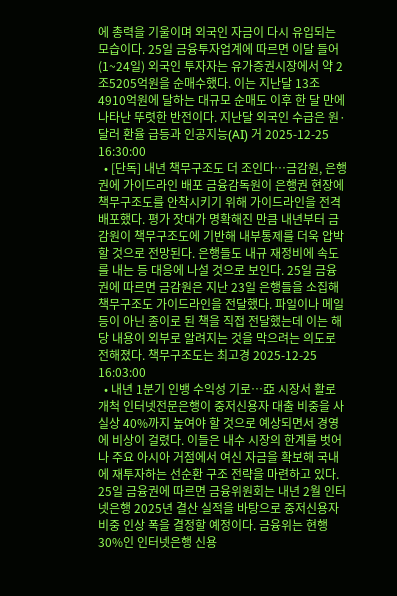에 총력을 기울이며 외국인 자금이 다시 유입되는 모습이다. 25일 금융투자업계에 따르면 이달 들어(1~24일) 외국인 투자자는 유가증권시장에서 약 2조5205억원을 순매수했다. 이는 지난달 13조4910억원에 달하는 대규모 순매도 이후 한 달 만에 나타난 뚜렷한 반전이다. 지난달 외국인 수급은 원·달러 환율 급등과 인공지능(AI) 거 2025-12-25 16:30:00
  • [단독] 내년 책무구조도 더 조인다…금감원, 은행권에 가이드라인 배포 금융감독원이 은행권 현장에 책무구조도를 안착시키기 위해 가이드라인을 전격 배포했다. 평가 잣대가 명확해진 만큼 내년부터 금감원이 책무구조도에 기반해 내부통제를 더욱 압박할 것으로 전망된다. 은행들도 내규 재정비에 속도를 내는 등 대응에 나설 것으로 보인다. 25일 금융권에 따르면 금감원은 지난 23일 은행들을 소집해 책무구조도 가이드라인을 전달했다. 파일이나 메일 등이 아닌 종이로 된 책을 직접 전달했는데 이는 해당 내용이 외부로 알려지는 것을 막으려는 의도로 전해졌다. 책무구조도는 최고경 2025-12-25 16:03:00
  • 내년 1분기 인뱅 수익성 기로…亞 시장서 활로 개척 인터넷전문은행이 중저신용자 대출 비중을 사실상 40%까지 높여야 할 것으로 예상되면서 경영에 비상이 걸렸다. 이들은 내수 시장의 한계를 벗어나 주요 아시아 거점에서 여신 자금을 확보해 국내에 재투자하는 선순환 구조 전략을 마련하고 있다. 25일 금융권에 따르면 금융위원회는 내년 2월 인터넷은행 2025년 결산 실적을 바탕으로 중저신용자 비중 인상 폭을 결정할 예정이다. 금융위는 현행 30%인 인터넷은행 신용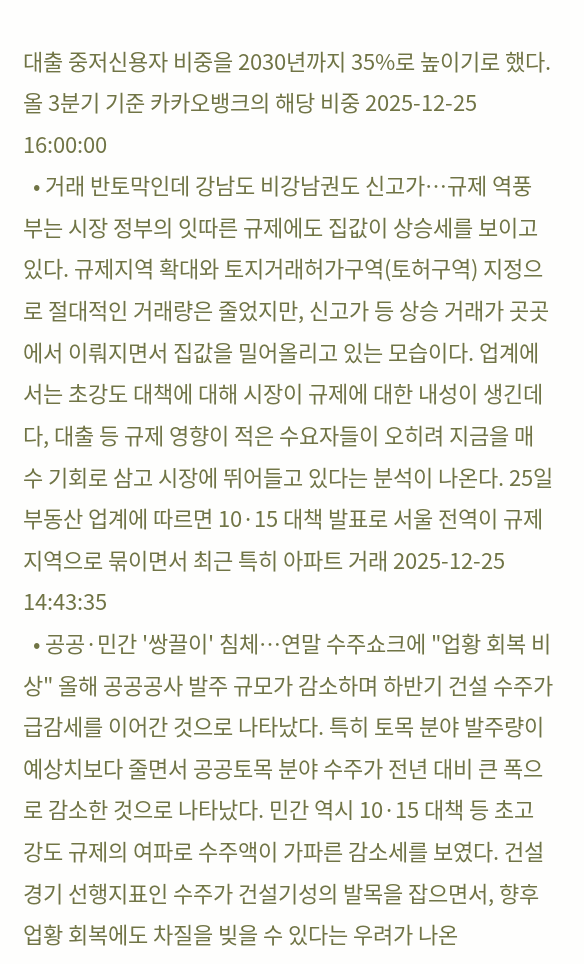대출 중저신용자 비중을 2030년까지 35%로 높이기로 했다. 올 3분기 기준 카카오뱅크의 해당 비중 2025-12-25 16:00:00
  • 거래 반토막인데 강남도 비강남권도 신고가…규제 역풍 부는 시장 정부의 잇따른 규제에도 집값이 상승세를 보이고 있다. 규제지역 확대와 토지거래허가구역(토허구역) 지정으로 절대적인 거래량은 줄었지만, 신고가 등 상승 거래가 곳곳에서 이뤄지면서 집값을 밀어올리고 있는 모습이다. 업계에서는 초강도 대책에 대해 시장이 규제에 대한 내성이 생긴데다, 대출 등 규제 영향이 적은 수요자들이 오히려 지금을 매수 기회로 삼고 시장에 뛰어들고 있다는 분석이 나온다. 25일 부동산 업계에 따르면 10·15 대책 발표로 서울 전역이 규제 지역으로 묶이면서 최근 특히 아파트 거래 2025-12-25 14:43:35
  • 공공·민간 '쌍끌이' 침체…연말 수주쇼크에 "업황 회복 비상" 올해 공공공사 발주 규모가 감소하며 하반기 건설 수주가 급감세를 이어간 것으로 나타났다. 특히 토목 분야 발주량이 예상치보다 줄면서 공공토목 분야 수주가 전년 대비 큰 폭으로 감소한 것으로 나타났다. 민간 역시 10·15 대책 등 초고강도 규제의 여파로 수주액이 가파른 감소세를 보였다. 건설 경기 선행지표인 수주가 건설기성의 발목을 잡으면서, 향후 업황 회복에도 차질을 빚을 수 있다는 우려가 나온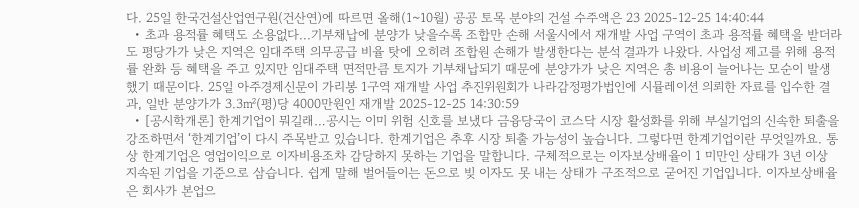다. 25일 한국건설산업연구원(건산연)에 따르면 올해(1~10월) 공공 토목 분야의 건설 수주액은 23 2025-12-25 14:40:44
  • 초과 용적률 혜택도 소용없다...기부채납에 분양가 낮을수록 조합만 손해 서울시에서 재개발 사업 구역이 초과 용적률 혜택을 받더라도 평당가가 낮은 지역은 임대주택 의무공급 비율 탓에 오히려 조합원 손해가 발생한다는 분석 결과가 나왔다. 사업성 제고를 위해 용적률 완화 등 혜택을 주고 있지만 임대주택 면적만큼 토지가 기부채납되기 때문에 분양가가 낮은 지역은 총 비용이 늘어나는 모순이 발생했기 때문이다. 25일 아주경제신문이 가리봉 1구역 재개발 사업 추진위원회가 나라감정평가법인에 시뮬레이션 의뢰한 자료를 입수한 결과, 일반 분양가가 3.3㎡(평)당 4000만원인 재개발 2025-12-25 14:30:59
  • [공시학개론] 한계기업이 뭐길래…공시는 이미 위험 신호를 보냈다 금융당국이 코스닥 시장 활성화를 위해 부실기업의 신속한 퇴출을 강조하면서 ‘한계기업’이 다시 주목받고 있습니다. 한계기업은 추후 시장 퇴출 가능성이 높습니다. 그렇다면 한계기업이란 무엇일까요. 통상 한계기업은 영업이익으로 이자비용조차 감당하지 못하는 기업을 말합니다. 구체적으로는 이자보상배율이 1 미만인 상태가 3년 이상 지속된 기업을 기준으로 삼습니다. 쉽게 말해 벌어들이는 돈으로 빚 이자도 못 내는 상태가 구조적으로 굳어진 기업입니다. 이자보상배율은 회사가 본업으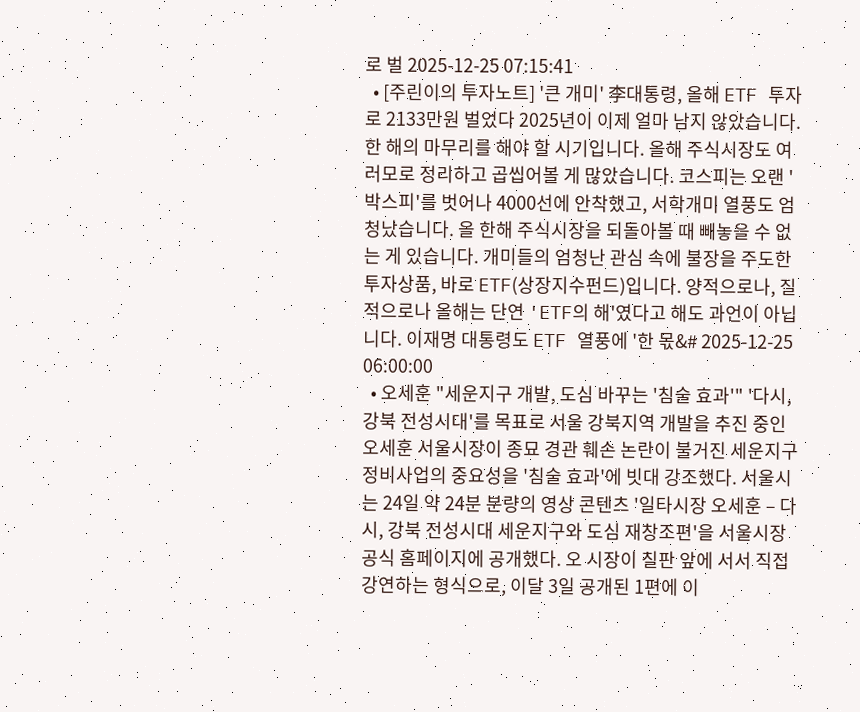로 벌 2025-12-25 07:15:41
  • [주린이의 투자노트] '큰 개미' 李대통령, 올해 ETF 투자로 2133만원 벌었다 2025년이 이제 얼마 남지 않았습니다. 한 해의 마무리를 해야 할 시기입니다. 올해 주식시장도 여러모로 정리하고 곱씹어볼 게 많았습니다. 코스피는 오랜 '박스피'를 벗어나 4000선에 안착했고, 서학개미 열풍도 엄청났습니다. 올 한해 주식시장을 되돌아볼 때 빼놓을 수 없는 게 있습니다. 개미들의 엄청난 관심 속에 불장을 주도한 투자상품, 바로 ETF(상장지수펀드)입니다. 양적으로나, 질적으로나 올해는 단연 'ETF의 해'였다고 해도 과언이 아닙니다. 이재명 대통령도 ETF 열풍에 '한 몫&# 2025-12-25 06:00:00
  • 오세훈 "세운지구 개발, 도심 바꾸는 '침술 효과'" '다시, 강북 전성시대'를 목표로 서울 강북지역 개발을 추진 중인 오세훈 서울시장이 종묘 경관 훼손 논란이 불거진 세운지구 정비사업의 중요성을 '침술 효과'에 빗대 강조했다. 서울시는 24일 약 24분 분량의 영상 콘텐츠 '일타시장 오세훈 – 다시, 강북 전성시대 세운지구와 도심 재창조편'을 서울시장 공식 홈페이지에 공개했다. 오 시장이 칠판 앞에 서서 직접 강연하는 형식으로, 이달 3일 공개된 1편에 이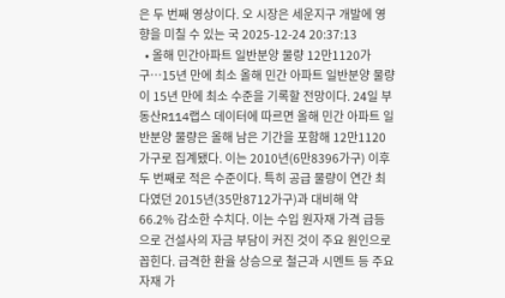은 두 번째 영상이다. 오 시장은 세운지구 개발에 영향을 미칠 수 있는 국 2025-12-24 20:37:13
  • 올해 민간아파트 일반분양 물량 12만1120가구…15년 만에 최소 올해 민간 아파트 일반분양 물량이 15년 만에 최소 수준을 기록할 전망이다. 24일 부동산R114랩스 데이터에 따르면 올해 민간 아파트 일반분양 물량은 올해 남은 기간을 포함해 12만1120가구로 집계됐다. 이는 2010년(6만8396가구) 이후 두 번째로 적은 수준이다. 특히 공급 물량이 연간 최다였던 2015년(35만8712가구)과 대비해 약 66.2% 감소한 수치다. 이는 수입 원자재 가격 급등으로 건설사의 자금 부담이 커진 것이 주요 원인으로 꼽힌다. 급격한 환율 상승으로 철근과 시멘트 등 주요 자재 가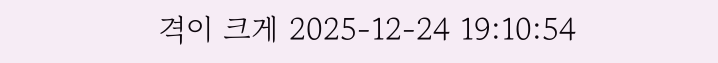격이 크게 2025-12-24 19:10:54